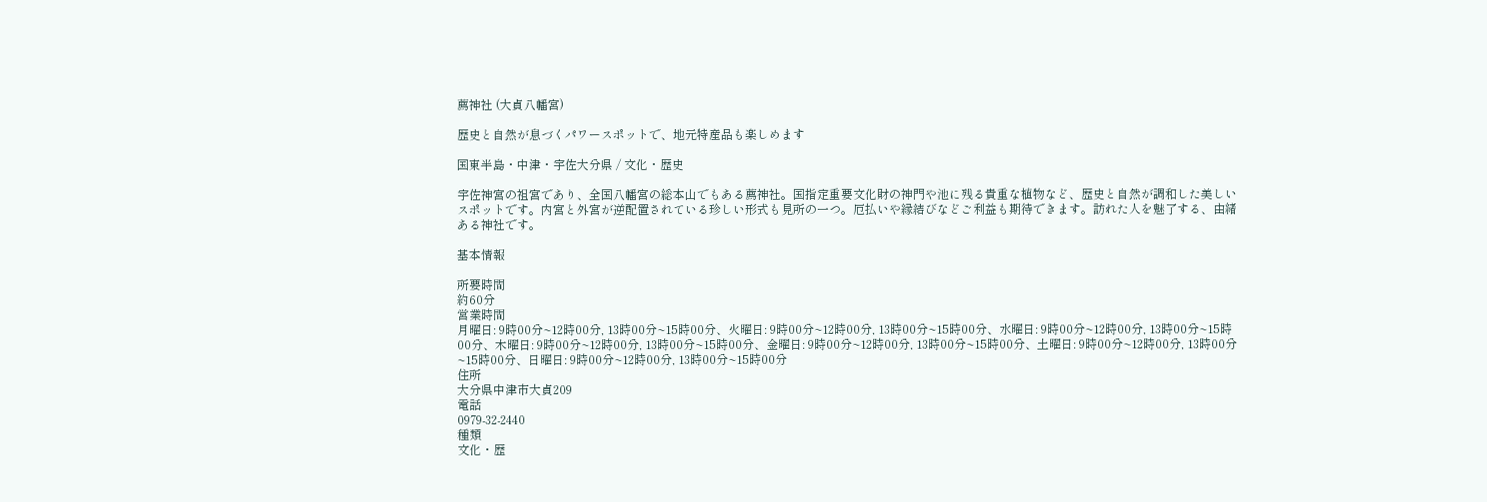薦神社 (大貞八幡宮)

歴史と自然が息づくパワースポットで、地元特産品も楽しめます

国東半島・中津・宇佐大分県 / 文化・歴史

宇佐神宮の祖宮であり、全国八幡宮の総本山でもある薦神社。国指定重要文化財の神門や池に残る貴重な植物など、歴史と自然が調和した美しいスポットです。内宮と外宮が逆配置されている珍しい形式も見所の一つ。厄払いや縁結びなどご利益も期待できます。訪れた人を魅了する、由緒ある神社です。

基本情報

所要時間
約60分
営業時間
月曜日: 9時00分~12時00分, 13時00分~15時00分、火曜日: 9時00分~12時00分, 13時00分~15時00分、水曜日: 9時00分~12時00分, 13時00分~15時00分、木曜日: 9時00分~12時00分, 13時00分~15時00分、金曜日: 9時00分~12時00分, 13時00分~15時00分、土曜日: 9時00分~12時00分, 13時00分~15時00分、日曜日: 9時00分~12時00分, 13時00分~15時00分
住所
大分県中津市大貞209
電話
0979-32-2440
種類
文化・歴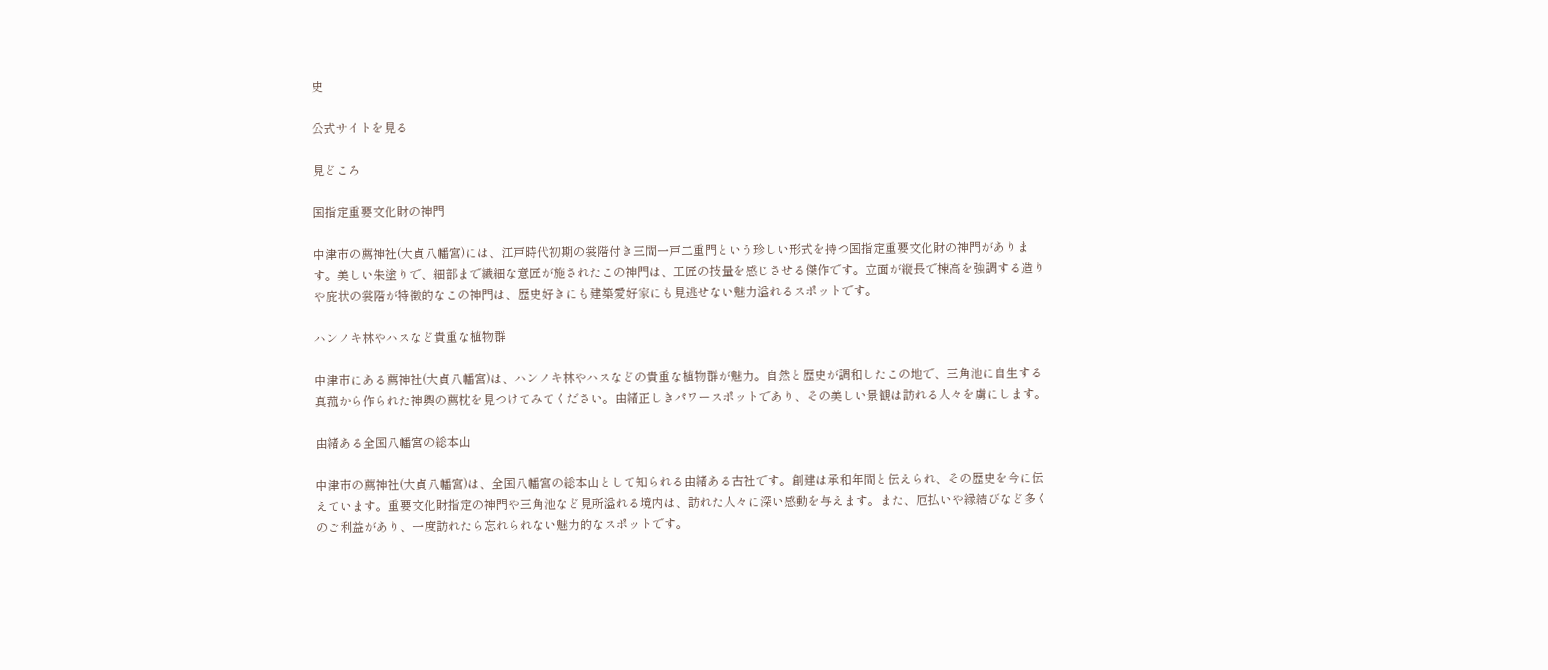史

公式サイトを見る

見どころ

国指定重要文化財の神門

中津市の薦神社(大貞八幡宮)には、江戸時代初期の裳階付き三間一戸二重門という珍しい形式を持つ国指定重要文化財の神門があります。美しい朱塗りで、細部まで繊細な意匠が施されたこの神門は、工匠の技量を感じさせる傑作です。立面が縦長で棟高を強調する造りや庇状の裳階が特徴的なこの神門は、歴史好きにも建築愛好家にも見逃せない魅力溢れるスポットです。

ハンノキ林やハスなど貴重な植物群

中津市にある薦神社(大貞八幡宮)は、ハンノキ林やハスなどの貴重な植物群が魅力。自然と歴史が調和したこの地で、三角池に自生する真菰から作られた神輿の薦枕を見つけてみてください。由緒正しきパワースポットであり、その美しい景観は訪れる人々を虜にします。

由緒ある全国八幡宮の総本山

中津市の薦神社(大貞八幡宮)は、全国八幡宮の総本山として知られる由緒ある古社です。創建は承和年間と伝えられ、その歴史を今に伝えています。重要文化財指定の神門や三角池など見所溢れる境内は、訪れた人々に深い感動を与えます。また、厄払いや縁結びなど多くのご利益があり、一度訪れたら忘れられない魅力的なスポットです。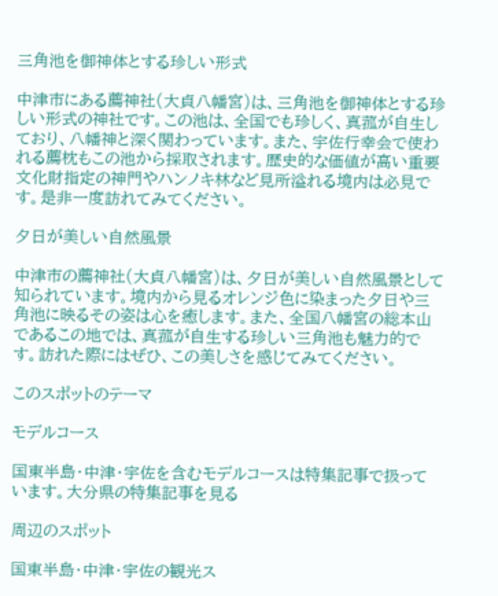三角池を御神体とする珍しい形式

中津市にある薦神社(大貞八幡宮)は、三角池を御神体とする珍しい形式の神社です。この池は、全国でも珍しく、真菰が自生しており、八幡神と深く関わっています。また、宇佐行幸会で使われる薦枕もこの池から採取されます。歴史的な価値が高い重要文化財指定の神門やハンノキ林など見所溢れる境内は必見です。是非一度訪れてみてください。

夕日が美しい自然風景

中津市の薦神社(大貞八幡宮)は、夕日が美しい自然風景として知られています。境内から見るオレンジ色に染まった夕日や三角池に映るその姿は心を癒します。また、全国八幡宮の総本山であるこの地では、真菰が自生する珍しい三角池も魅力的です。訪れた際にはぜひ、この美しさを感じてみてください。

このスポットのテーマ

モデルコース

国東半島・中津・宇佐を含むモデルコースは特集記事で扱っています。大分県の特集記事を見る

周辺のスポット

国東半島・中津・宇佐の観光ス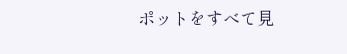ポットをすべて見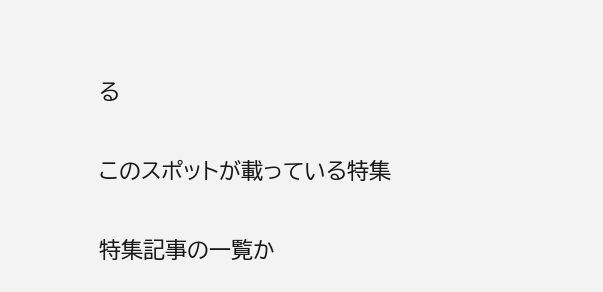る

このスポットが載っている特集

特集記事の一覧か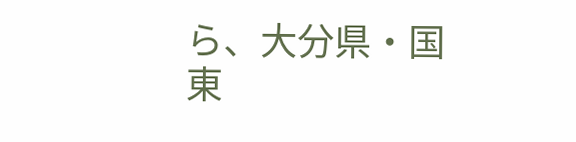ら、大分県・国東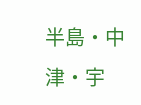半島・中津・宇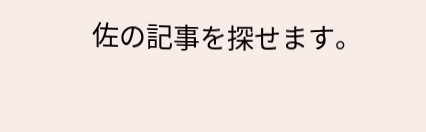佐の記事を探せます。